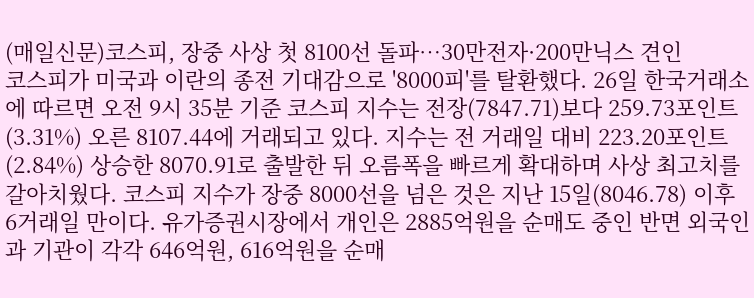(매일신문)코스피, 장중 사상 첫 8100선 돌파…30만전자·200만닉스 견인
코스피가 미국과 이란의 종전 기대감으로 '8000피'를 탈환했다. 26일 한국거래소에 따르면 오전 9시 35분 기준 코스피 지수는 전장(7847.71)보다 259.73포인트(3.31%) 오른 8107.44에 거래되고 있다. 지수는 전 거래일 대비 223.20포인트(2.84%) 상승한 8070.91로 출발한 뒤 오름폭을 빠르게 확대하며 사상 최고치를 갈아치웠다. 코스피 지수가 장중 8000선을 넘은 것은 지난 15일(8046.78) 이후 6거래일 만이다. 유가증권시장에서 개인은 2885억원을 순매도 중인 반면 외국인과 기관이 각각 646억원, 616억원을 순매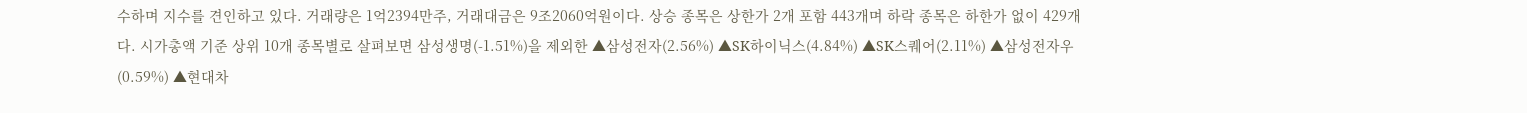수하며 지수를 견인하고 있다. 거래량은 1억2394만주, 거래대금은 9조2060억원이다. 상승 종목은 상한가 2개 포함 443개며 하락 종목은 하한가 없이 429개다. 시가총액 기준 상위 10개 종목별로 살펴보면 삼성생명(-1.51%)을 제외한 ▲삼성전자(2.56%) ▲SK하이닉스(4.84%) ▲SK스퀘어(2.11%) ▲삼성전자우(0.59%) ▲현대차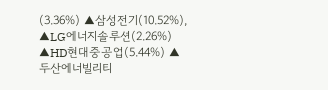(3.36%) ▲삼성전기(10.52%), ▲LG에너지솔루션(2.26%) ▲HD현대중공업(5.44%) ▲두산에너빌리티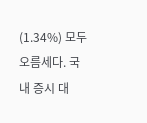(1.34%) 모두 오름세다. 국내 증시 대